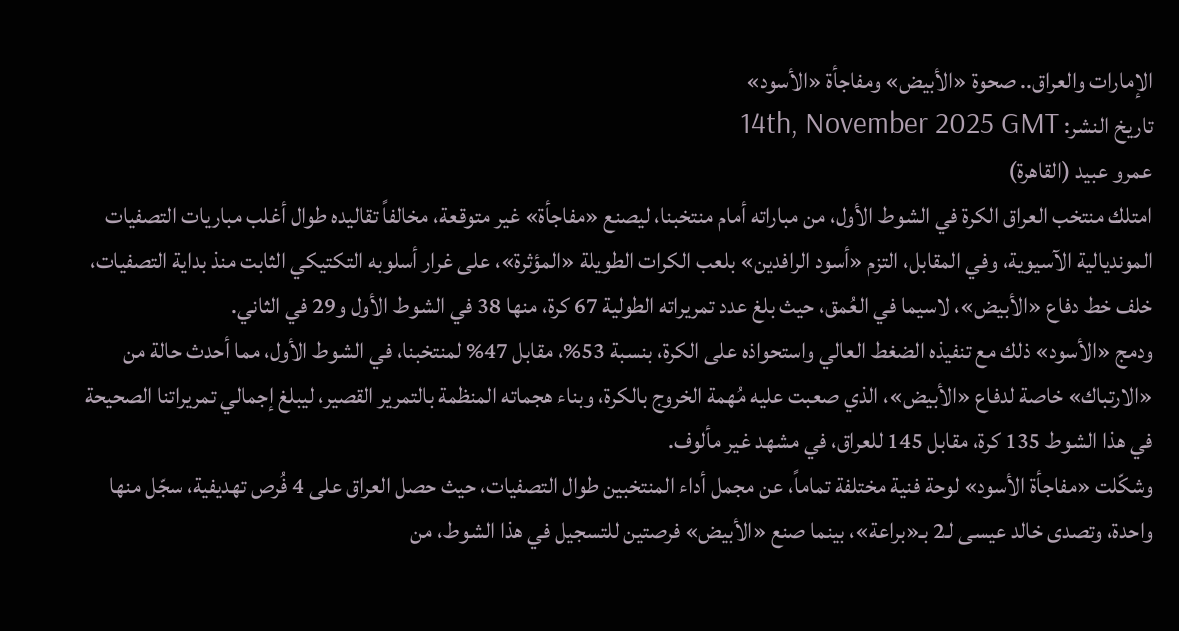الإمارات والعراق.. صحوة «الأبيض» ومفاجأة «الأسود»
تاريخ النشر: 14th, November 2025 GMT
عمرو عبيد (القاهرة)
امتلك منتخب العراق الكرة في الشوط الأول، من مباراته أمام منتخبنا، ليصنع «مفاجأة» غير متوقعة، مخالفاً تقاليده طوال أغلب مباريات التصفيات المونديالية الآسيوية، وفي المقابل، التزم «أسود الرافدين» بلعب الكرات الطويلة «المؤثرة»، على غرار أسلوبه التكتيكي الثابت منذ بداية التصفيات، خلف خط دفاع «الأبيض»، لاسيما في العُمق، حيث بلغ عدد تمريراته الطولية 67 كرة، منها 38 في الشوط الأول و29 في الثاني.
ودمج «الأسود» ذلك مع تنفيذه الضغط العالي واستحواذه على الكرة، بنسبة 53%، مقابل 47% لمنتخبنا، في الشوط الأول، مما أحدث حالة من «الارتباك» خاصة لدفاع «الأبيض»، الذي صعبت عليه مُهمة الخروج بالكرة، وبناء هجماته المنظمة بالتمرير القصير، ليبلغ إجمالي تمريراتنا الصحيحة في هذا الشوط 135 كرة، مقابل 145 للعراق، في مشهد غير مألوف.
وشكّلت «مفاجأة الأسود» لوحة فنية مختلفة تماماً، عن مجمل أداء المنتخبين طوال التصفيات، حيث حصل العراق على 4 فُرص تهديفية، سجّل منها واحدة، وتصدى خالد عيسى لـ2 بـ«براعة»، بينما صنع «الأبيض» فرصتين للتسجيل في هذا الشوط، من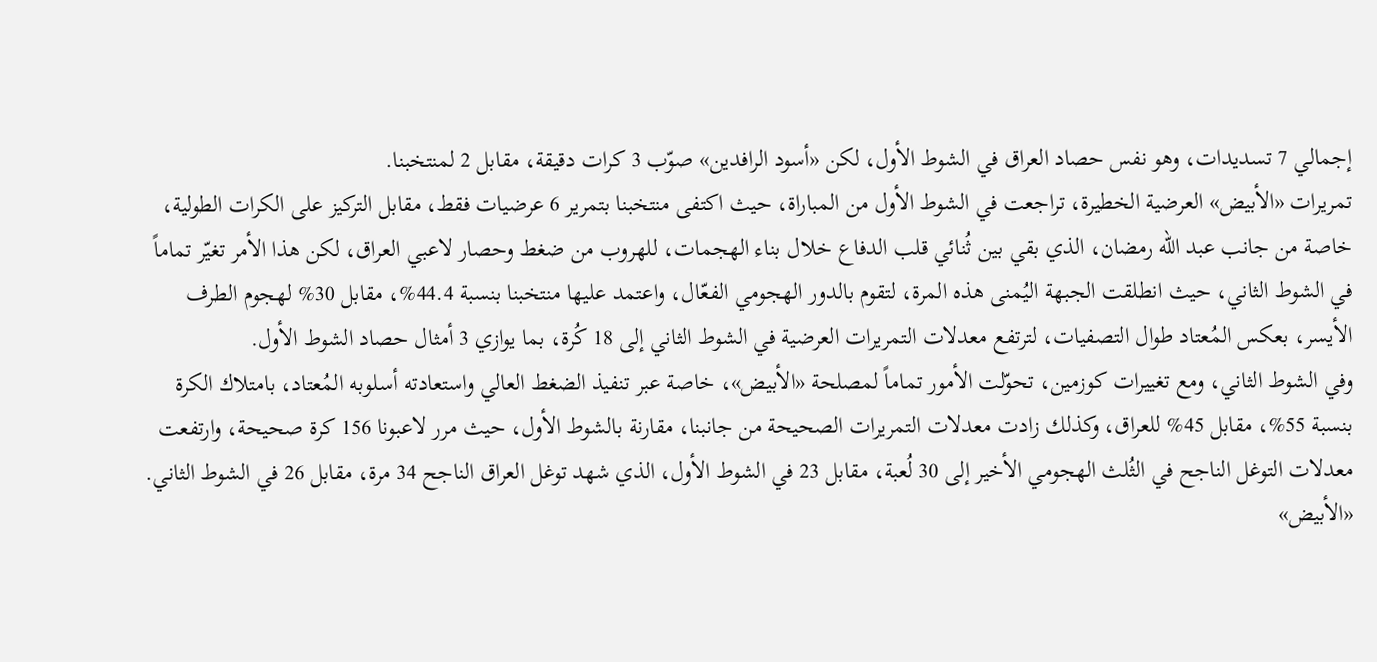إجمالي 7 تسديدات، وهو نفس حصاد العراق في الشوط الأول، لكن «أسود الرافدين» صوّب 3 كرات دقيقة، مقابل 2 لمنتخبنا.
تمريرات «الأبيض» العرضية الخطيرة، تراجعت في الشوط الأول من المباراة، حيث اكتفى منتخبنا بتمرير 6 عرضيات فقط، مقابل التركيز على الكرات الطولية، خاصة من جانب عبد الله رمضان، الذي بقي بين ثُنائي قلب الدفاع خلال بناء الهجمات، للهروب من ضغط وحصار لاعبي العراق، لكن هذا الأمر تغيّر تماماً في الشوط الثاني، حيث انطلقت الجبهة اليُمنى هذه المرة، لتقوم بالدور الهجومي الفعّال، واعتمد عليها منتخبنا بنسبة 44.4%، مقابل 30% لهجوم الطرف الأيسر، بعكس المُعتاد طوال التصفيات، لترتفع معدلات التمريرات العرضية في الشوط الثاني إلى 18 كُرة، بما يوازي 3 أمثال حصاد الشوط الأول.
وفي الشوط الثاني، ومع تغييرات كوزمين، تحوّلت الأمور تماماً لمصلحة «الأبيض»، خاصة عبر تنفيذ الضغط العالي واستعادته أسلوبه المُعتاد، بامتلاك الكرة بنسبة 55%، مقابل 45% للعراق، وكذلك زادت معدلات التمريرات الصحيحة من جانبنا، مقارنة بالشوط الأول، حيث مرر لاعبونا 156 كرة صحيحة، وارتفعت معدلات التوغل الناجح في الثُلث الهجومي الأخير إلى 30 لُعبة، مقابل 23 في الشوط الأول، الذي شهد توغل العراق الناجح 34 مرة، مقابل 26 في الشوط الثاني.
«الأبيض»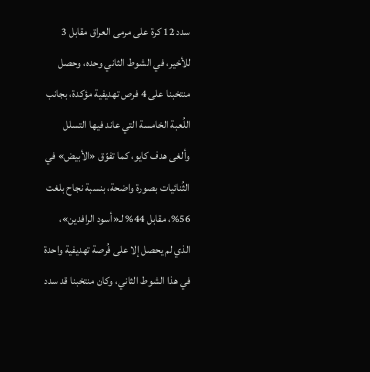سدد 12 كرة على مرمى العراق مقابل 3 للأخير، في الشوط الثاني وحده، وحصل منتخبنا على 4 فرص تهديفية مؤكدة، بجانب اللُعبة الخامسة التي عاند فيها التسلل وألغى هدف كايو، كما تفوّق «الأبيض» في الثُنائيات بصورة واضحة، بنسبة نجاح بلغت 56%، مقابل 44% لـ«أسود الرافدين»، الذي لم يحصل إلا على فُرصة تهديفية واحدة في هذا الشوط الثاني، وكان منتخبنا قد سدد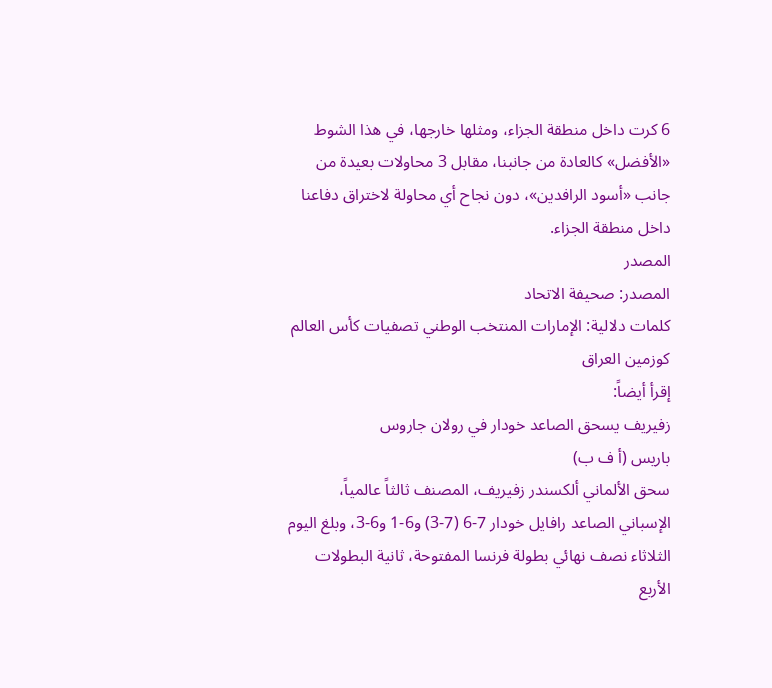6 كرت داخل منطقة الجزاء، ومثلها خارجها، في هذا الشوط «الأفضل» كالعادة من جانبنا، مقابل 3 محاولات بعيدة من جانب «أسود الرافدين»، دون نجاح أي محاولة لاختراق دفاعنا داخل منطقة الجزاء.
المصدر
المصدر: صحيفة الاتحاد
كلمات دلالية: الإمارات المنتخب الوطني تصفيات كأس العالم كوزمين العراق
إقرأ أيضاً:
زفيريف يسحق الصاعد خودار في رولان جاروس
باريس (أ ف ب)
سحق الألماني ألكسندر زفيريف، المصنف ثالثاً عالمياً، الإسباني الصاعد رافايل خودار 7-6 (7-3) و6-1 و6-3، وبلغ اليوم الثلاثاء نصف نهائي بطولة فرنسا المفتوحة، ثانية البطولات الأربع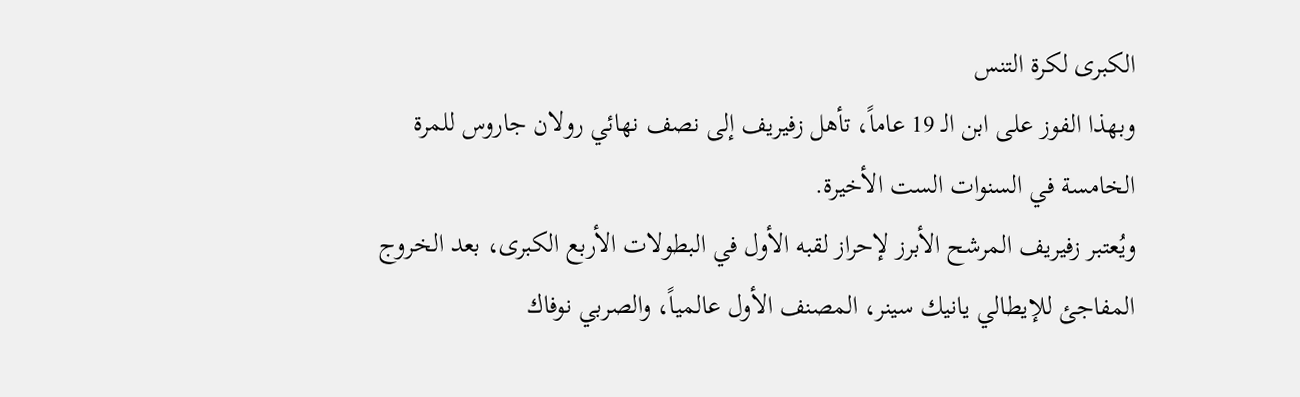الكبرى لكرة التنس
وبهذا الفوز على ابن الـ 19 عاماً، تأهل زفيريف إلى نصف نهائي رولان جاروس للمرة الخامسة في السنوات الست الأخيرة.
ويُعتبر زفيريف المرشح الأبرز لإحراز لقبه الأول في البطولات الأربع الكبرى، بعد الخروج المفاجئ للإيطالي يانيك سينر، المصنف الأول عالمياً، والصربي نوفاك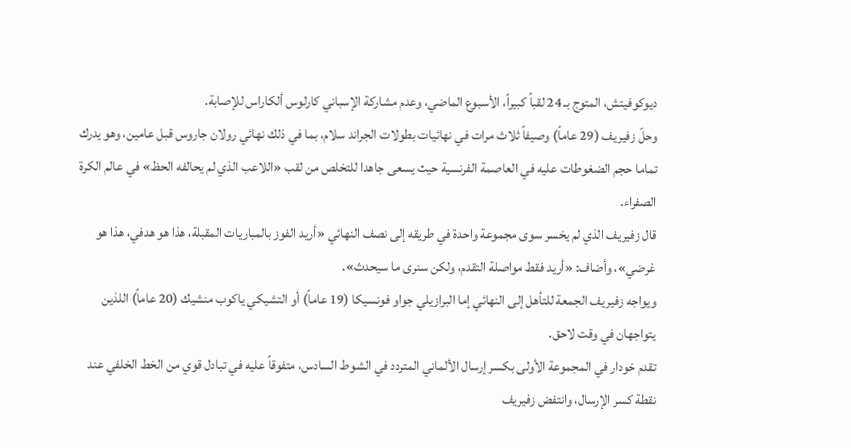ديوكوفيتش، المتوج بـ 24 لقباً كبيراً، الأسبوع الماضي، وعدم مشاركة الإسباني كارلوس ألكاراس للإصابة.
وحلّ زفيريف (29 عاماً) وصيفاً ثلاث مرات في نهائيات بطولات الجراند سلام، بما في ذلك نهائي رولان جاروس قبل عامين، وهو يدرك تماما حجم الضغوطات عليه في العاصمة الفرنسية حيث يسعى جاهدا للتخلص من لقب «اللاعب الذي لم يحالفه الحظ» في عالم الكرة الصفراء.
قال زفيريف الذي لم يخسر سوى مجموعة واحدة في طريقه إلى نصف النهائي «أريد الفوز بالمباريات المقبلة، هذا هو هدفي، هذا هو غرضي»، وأضاف: «أريد فقط مواصلة التقدم، ولكن سنرى ما سيحدث».
ويواجه زفيريف الجمعة للتأهل إلى النهائي إما البرازيلي جواو فونسيكا (19 عاماً) أو التشيكي ياكوب منشيك (20 عاماً) اللذين يتواجهان في وقت لاحق.
تقدم خودار في المجموعة الأولى بكسر إرسال الألماني المتردد في الشوط السادس، متفوقاً عليه في تبادل قوي من الخط الخلفي عند نقطة كسر الإرسال، وانتفض زفيريف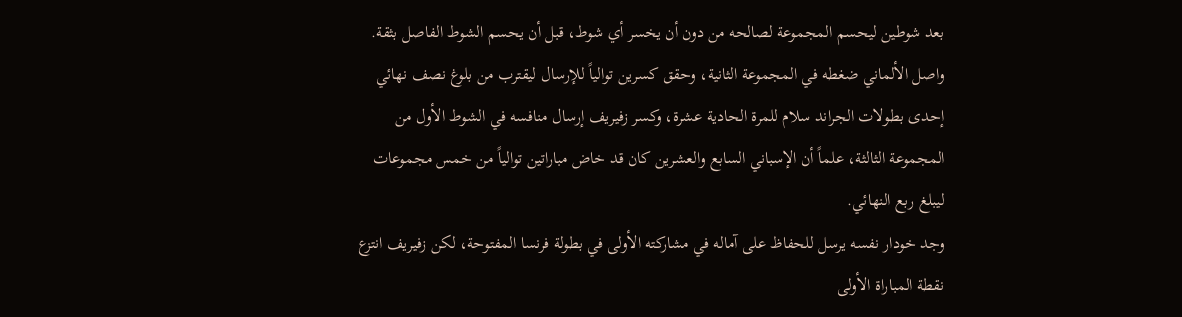بعد شوطين ليحسم المجموعة لصالحه من دون أن يخسر أي شوط، قبل أن يحسم الشوط الفاصل بثقة.
واصل الألماني ضغطه في المجموعة الثانية، وحقق كسرين توالياً للإرسال ليقترب من بلوغ نصف نهائي إحدى بطولات الجراند سلام للمرة الحادية عشرة، وكسر زفيريف إرسال منافسه في الشوط الأول من المجموعة الثالثة، علماً أن الإسباني السابع والعشرين كان قد خاض مباراتين توالياً من خمس مجموعات ليبلغ ربع النهائي.
وجد خودار نفسه يرسل للحفاظ على آماله في مشاركته الأولى في بطولة فرنسا المفتوحة، لكن زفيريف انتزع نقطة المباراة الأولى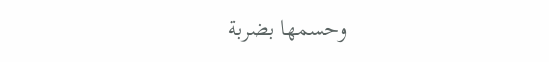وحسمها بضربة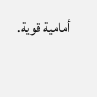أمامية قوية.